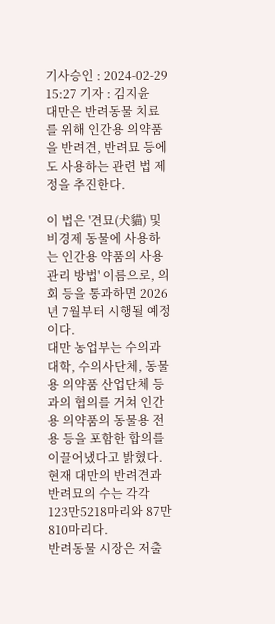기사승인 : 2024-02-29 15:27 기자 : 김지윤
대만은 반려동물 치료를 위해 인간용 의약품을 반려견, 반려묘 등에도 사용하는 관련 법 제정을 추진한다.

이 법은 '견묘(犬貓) 및 비경제 동물에 사용하는 인간용 약품의 사용관리 방법' 이름으로, 의회 등을 통과하면 2026년 7월부터 시행될 예정이다.
대만 농업부는 수의과대학, 수의사단체, 동물용 의약품 산업단체 등과의 협의를 거쳐 인간용 의약품의 동물용 전용 등을 포함한 합의를 이끌어냈다고 밝혔다.
현재 대만의 반려견과 반려묘의 수는 각각 123만5218마리와 87만810마리다.
반려동물 시장은 저출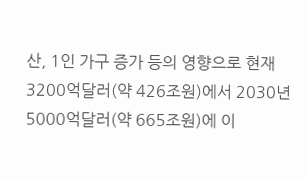산, 1인 가구 증가 등의 영향으로 현재 3200억달러(약 426조원)에서 2030년 5000억달러(약 665조원)에 이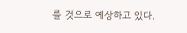를 것으로 예상하고 있다.